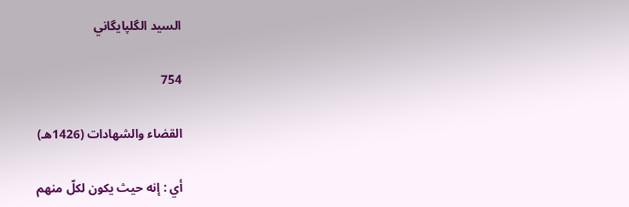السيد الگلپايگاني

754

القضاء والشهادات (1426هـ)

أي : إنه حيث يكون لكلّ منهم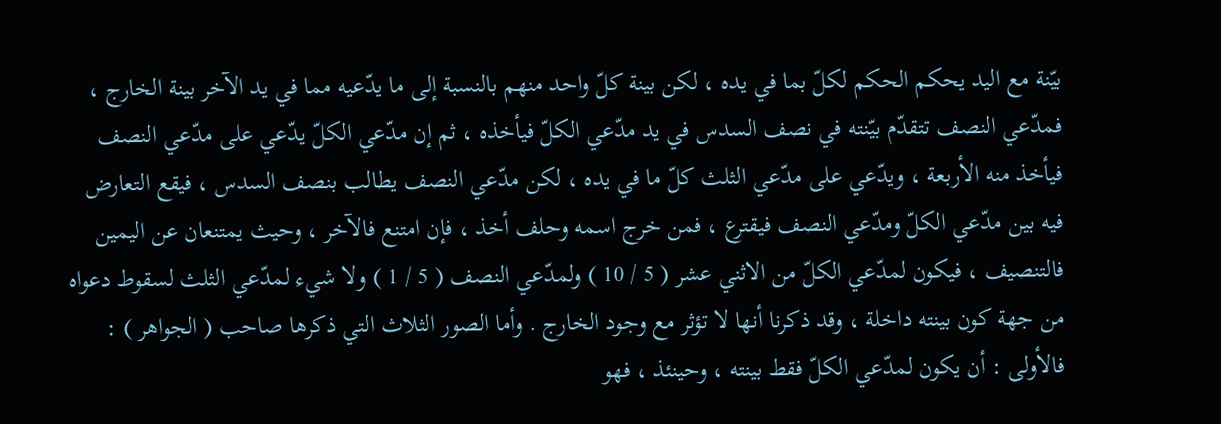بيّنة مع اليد يحكم الحكم لكلّ بما في يده ، لكن بينة كلّ واحد منهم بالنسبة إلى ما يدّعيه مما في يد الآخر بينة الخارج ، فمدّعي النصف تتقدّم بيّنته في نصف السدس في يد مدّعي الكلّ فيأخذه ، ثم إن مدّعي الكلّ يدّعي على مدّعي النصف فيأخذ منه الأربعة ، ويدّعي على مدّعي الثلث كلّ ما في يده ، لكن مدّعي النصف يطالب بنصف السدس ، فيقع التعارض فيه بين مدّعي الكلّ ومدّعي النصف فيقترع ، فمن خرج اسمه وحلف أخذ ، فإن امتنع فالآخر ، وحيث يمتنعان عن اليمين فالتنصيف ، فيكون لمدّعي الكلّ من الاثني عشر ( 5 / 10 ) ولمدّعي النصف ( 5 / 1 ) ولا شيء لمدّعي الثلث لسقوط دعواه من جهة كون بينته داخلة ، وقد ذكرنا أنها لا تؤثر مع وجود الخارج . وأما الصور الثلاث التي ذكرها صاحب ( الجواهر ) : فالأولى : أن يكون لمدّعي الكلّ فقط بينته ، وحينئذ ، فهو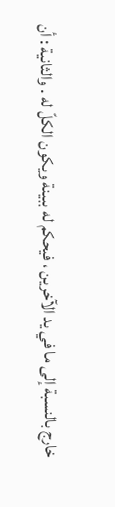خارج بالنسبة إلى ما في يد الآخرين ، فيحكم له ببينة ويكون الكلّ له . والثانية : أن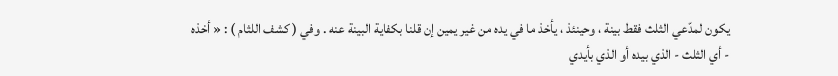يكون لمدّعي الثلث فقط بينة ، وحينئذ ، يأخذ ما في يده من غير يمين إن قلنا بكفاية البينة عنه . وفي ( كشف اللثام ) : « أخذه - أي الثلث - الذي بيده أو الذي بأيدي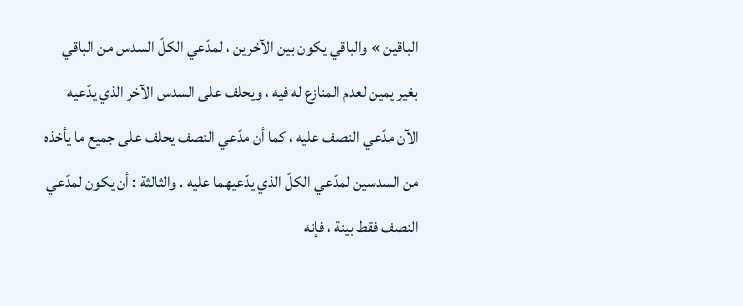الباقين » والباقي يكون بين الآخرين ، لمدّعي الكلّ السدس من الباقي بغير يمين لعدم المنازع له فيه ، ويحلف على السدس الآخر الذي يدّعيه الآن مدّعي النصف عليه ، كما أن مدّعي النصف يحلف على جميع ما يأخذه من السدسين لمدّعي الكلّ الذي يدّعيهما عليه . والثالثة : أن يكون لمدّعي النصف فقط بينة ، فإنه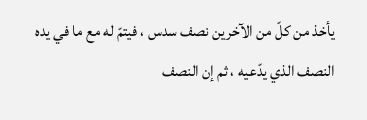يأخذ من كلّ من الآخرين نصف سدس ، فيتمّ له مع ما في يده النصف الذي يدّعيه ، ثم إن النصف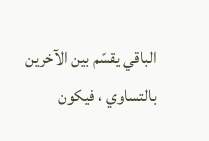الباقي يقسّم بين الآخرين بالتساوي ، فيكون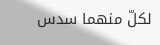لكلّ منهما سدس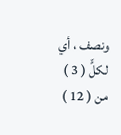ونصف ، أي لكلٍّ ( 3 ) من ( 12 )